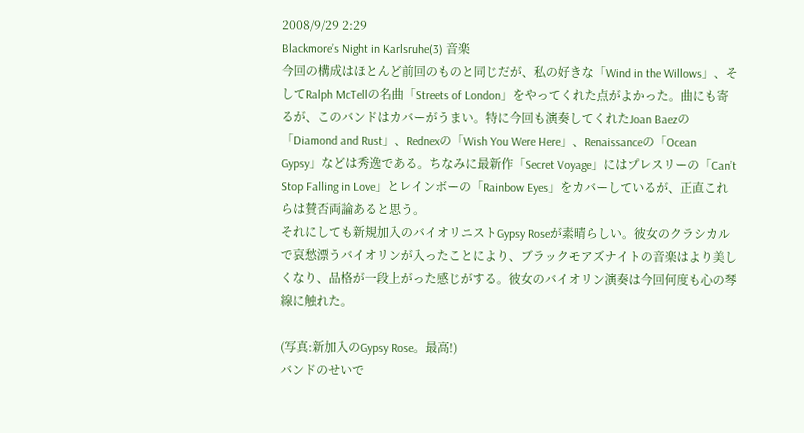2008/9/29 2:29
Blackmore’s Night in Karlsruhe(3) 音楽
今回の構成はほとんど前回のものと同じだが、私の好きな「Wind in the Willows」、そしてRalph McTellの名曲「Streets of London」をやってくれた点がよかった。曲にも寄るが、このバンドはカバーがうまい。特に今回も演奏してくれたJoan Baezの「Diamond and Rust」、Rednexの「Wish You Were Here」、Renaissanceの「Ocean Gypsy」などは秀逸である。ちなみに最新作「Secret Voyage」にはプレスリーの「Can’t Stop Falling in Love」とレインボーの「Rainbow Eyes」をカバーしているが、正直これらは賛否両論あると思う。
それにしても新規加入のバイオリニストGypsy Roseが素晴らしい。彼女のクラシカルで哀愁漂うバイオリンが入ったことにより、ブラックモアズナイトの音楽はより美しくなり、品格が一段上がった感じがする。彼女のバイオリン演奏は今回何度も心の琴線に触れた。

(写真:新加入のGypsy Rose。最高!)
バンドのせいで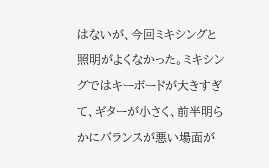はないが、今回ミキシングと照明がよくなかった。ミキシングではキーボードが大きすぎて、ギターが小さく、前半明らかにバランスが悪い場面が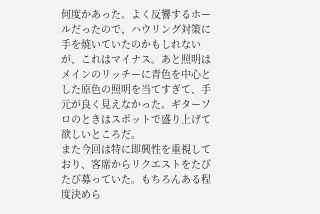何度かあった。よく反響するホールだったので、ハウリング対策に手を焼いていたのかもしれないが、これはマイナス。あと照明はメインのリッチーに青色を中心とした原色の照明を当てすぎて、手元が良く見えなかった。ギターソロのときはスポットで盛り上げて欲しいところだ。
また今回は特に即興性を重視しており、客席からリクエストをたびたび募っていた。もちろんある程度決めら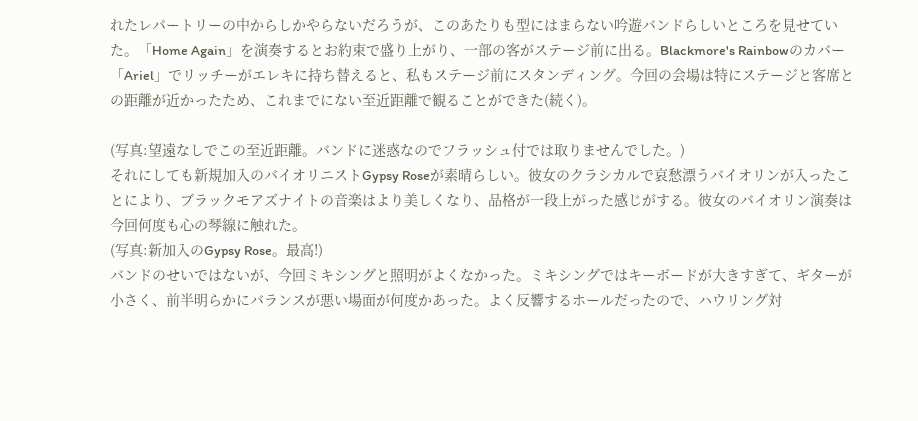れたレパートリーの中からしかやらないだろうが、このあたりも型にはまらない吟遊バンドらしいところを見せていた。「Home Again」を演奏するとお約束で盛り上がり、一部の客がステージ前に出る。Blackmore's Rainbowのカバー「Ariel」でリッチーがエレキに持ち替えると、私もステージ前にスタンディング。今回の会場は特にステージと客席との距離が近かったため、これまでにない至近距離で観ることができた(続く)。

(写真:望遠なしでこの至近距離。バンドに迷惑なのでフラッシュ付では取りませんでした。)
それにしても新規加入のバイオリニストGypsy Roseが素晴らしい。彼女のクラシカルで哀愁漂うバイオリンが入ったことにより、ブラックモアズナイトの音楽はより美しくなり、品格が一段上がった感じがする。彼女のバイオリン演奏は今回何度も心の琴線に触れた。
(写真:新加入のGypsy Rose。最高!)
バンドのせいではないが、今回ミキシングと照明がよくなかった。ミキシングではキーボードが大きすぎて、ギターが小さく、前半明らかにバランスが悪い場面が何度かあった。よく反響するホールだったので、ハウリング対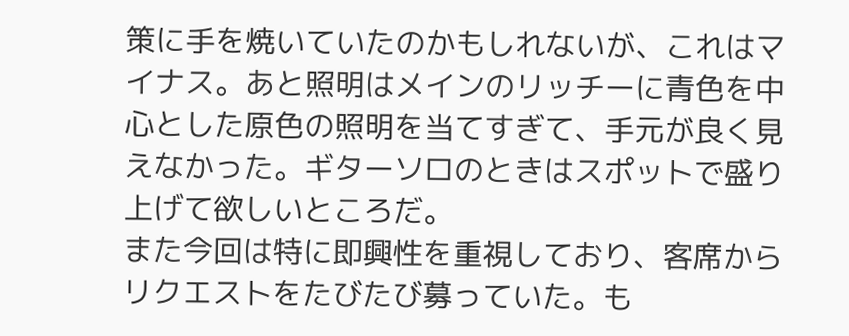策に手を焼いていたのかもしれないが、これはマイナス。あと照明はメインのリッチーに青色を中心とした原色の照明を当てすぎて、手元が良く見えなかった。ギターソロのときはスポットで盛り上げて欲しいところだ。
また今回は特に即興性を重視しており、客席からリクエストをたびたび募っていた。も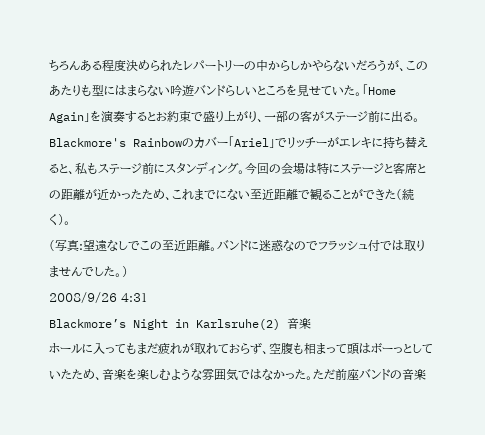ちろんある程度決められたレパートリーの中からしかやらないだろうが、このあたりも型にはまらない吟遊バンドらしいところを見せていた。「Home Again」を演奏するとお約束で盛り上がり、一部の客がステージ前に出る。Blackmore's Rainbowのカバー「Ariel」でリッチーがエレキに持ち替えると、私もステージ前にスタンディング。今回の会場は特にステージと客席との距離が近かったため、これまでにない至近距離で観ることができた(続く)。
(写真:望遠なしでこの至近距離。バンドに迷惑なのでフラッシュ付では取りませんでした。)
2008/9/26 4:31
Blackmore’s Night in Karlsruhe(2) 音楽
ホールに入ってもまだ疲れが取れておらず、空腹も相まって頭はボーっとしていたため、音楽を楽しむような雰囲気ではなかった。ただ前座バンドの音楽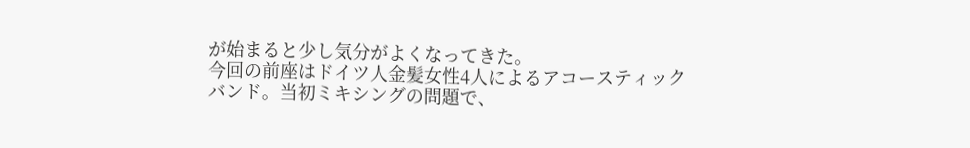が始まると少し気分がよくなってきた。
今回の前座はドイツ人金髪女性4人によるアコースティックバンド。当初ミキシングの問題で、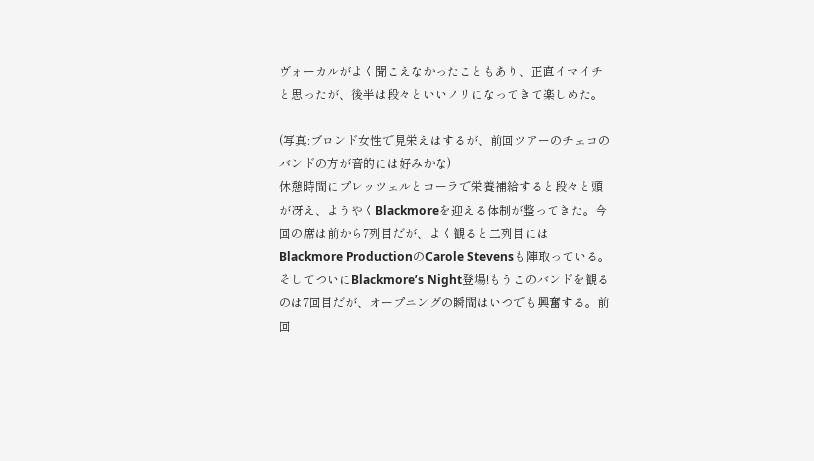ヴォーカルがよく聞こえなかったこともあり、正直イマイチと思ったが、後半は段々といいノリになってきて楽しめた。

(写真:ブロンド女性で見栄えはするが、前回ツアーのチェコのバンドの方が音的には好みかな)
休憩時間にプレッツェルとコーラで栄養補給すると段々と頭が冴え、ようやくBlackmoreを迎える体制が整ってきた。今回の席は前から7列目だが、よく観ると二列目にはBlackmore ProductionのCarole Stevensも陣取っている。
そしてついにBlackmore’s Night登場!もうこのバンドを観るのは7回目だが、オープニングの瞬間はいつでも興奮する。前回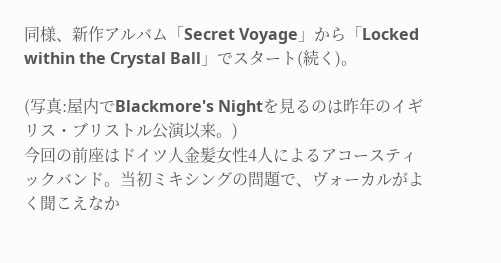同様、新作アルバム「Secret Voyage」から「Locked within the Crystal Ball」でスタート(続く)。

(写真:屋内でBlackmore's Nightを見るのは昨年のイギリス・ブリストル公演以来。)
今回の前座はドイツ人金髪女性4人によるアコースティックバンド。当初ミキシングの問題で、ヴォーカルがよく聞こえなか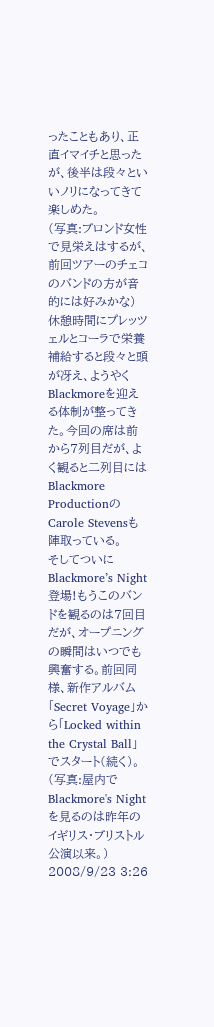ったこともあり、正直イマイチと思ったが、後半は段々といいノリになってきて楽しめた。
(写真:ブロンド女性で見栄えはするが、前回ツアーのチェコのバンドの方が音的には好みかな)
休憩時間にプレッツェルとコーラで栄養補給すると段々と頭が冴え、ようやくBlackmoreを迎える体制が整ってきた。今回の席は前から7列目だが、よく観ると二列目にはBlackmore ProductionのCarole Stevensも陣取っている。
そしてついにBlackmore’s Night登場!もうこのバンドを観るのは7回目だが、オープニングの瞬間はいつでも興奮する。前回同様、新作アルバム「Secret Voyage」から「Locked within the Crystal Ball」でスタート(続く)。
(写真:屋内でBlackmore's Nightを見るのは昨年のイギリス・ブリストル公演以来。)
2008/9/23 3:26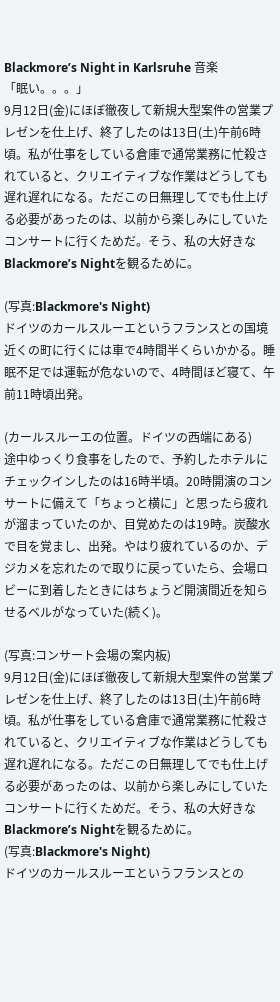Blackmore’s Night in Karlsruhe 音楽
「眠い。。。」
9月12日(金)にほぼ徹夜して新規大型案件の営業プレゼンを仕上げ、終了したのは13日(土)午前6時頃。私が仕事をしている倉庫で通常業務に忙殺されていると、クリエイティブな作業はどうしても遅れ遅れになる。ただこの日無理してでも仕上げる必要があったのは、以前から楽しみにしていたコンサートに行くためだ。そう、私の大好きなBlackmore’s Nightを観るために。

(写真:Blackmore's Night)
ドイツのカールスルーエというフランスとの国境近くの町に行くには車で4時間半くらいかかる。睡眠不足では運転が危ないので、4時間ほど寝て、午前11時頃出発。

(カールスルーエの位置。ドイツの西端にある)
途中ゆっくり食事をしたので、予約したホテルにチェックインしたのは16時半頃。20時開演のコンサートに備えて「ちょっと横に」と思ったら疲れが溜まっていたのか、目覚めたのは19時。炭酸水で目を覚まし、出発。やはり疲れているのか、デジカメを忘れたので取りに戻っていたら、会場ロビーに到着したときにはちょうど開演間近を知らせるベルがなっていた(続く)。

(写真:コンサート会場の案内板)
9月12日(金)にほぼ徹夜して新規大型案件の営業プレゼンを仕上げ、終了したのは13日(土)午前6時頃。私が仕事をしている倉庫で通常業務に忙殺されていると、クリエイティブな作業はどうしても遅れ遅れになる。ただこの日無理してでも仕上げる必要があったのは、以前から楽しみにしていたコンサートに行くためだ。そう、私の大好きなBlackmore’s Nightを観るために。
(写真:Blackmore's Night)
ドイツのカールスルーエというフランスとの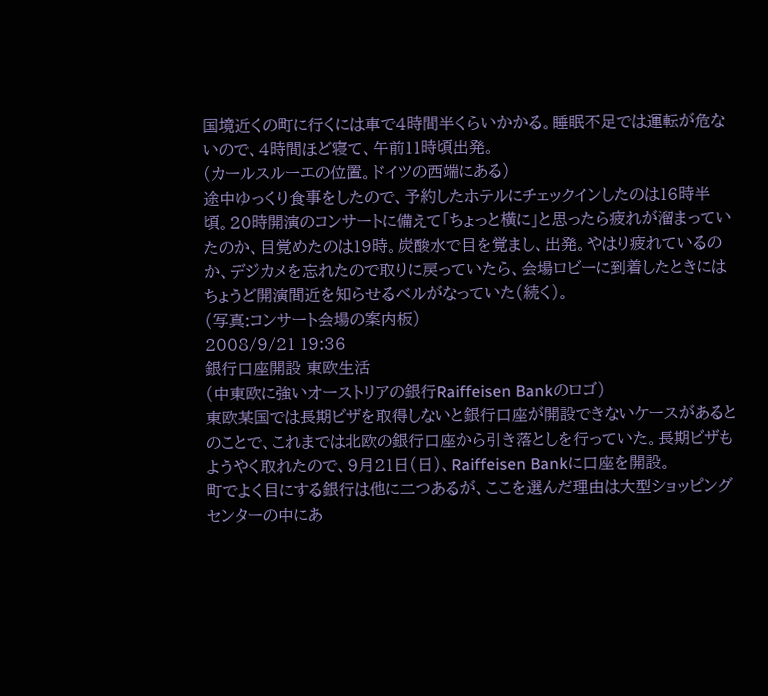国境近くの町に行くには車で4時間半くらいかかる。睡眠不足では運転が危ないので、4時間ほど寝て、午前11時頃出発。
(カールスルーエの位置。ドイツの西端にある)
途中ゆっくり食事をしたので、予約したホテルにチェックインしたのは16時半頃。20時開演のコンサートに備えて「ちょっと横に」と思ったら疲れが溜まっていたのか、目覚めたのは19時。炭酸水で目を覚まし、出発。やはり疲れているのか、デジカメを忘れたので取りに戻っていたら、会場ロビーに到着したときにはちょうど開演間近を知らせるベルがなっていた(続く)。
(写真:コンサート会場の案内板)
2008/9/21 19:36
銀行口座開設 東欧生活
(中東欧に強いオーストリアの銀行Raiffeisen Bankのロゴ)
東欧某国では長期ビザを取得しないと銀行口座が開設できないケースがあるとのことで、これまでは北欧の銀行口座から引き落としを行っていた。長期ビザもようやく取れたので、9月21日(日)、Raiffeisen Bankに口座を開設。
町でよく目にする銀行は他に二つあるが、ここを選んだ理由は大型ショッピングセンターの中にあ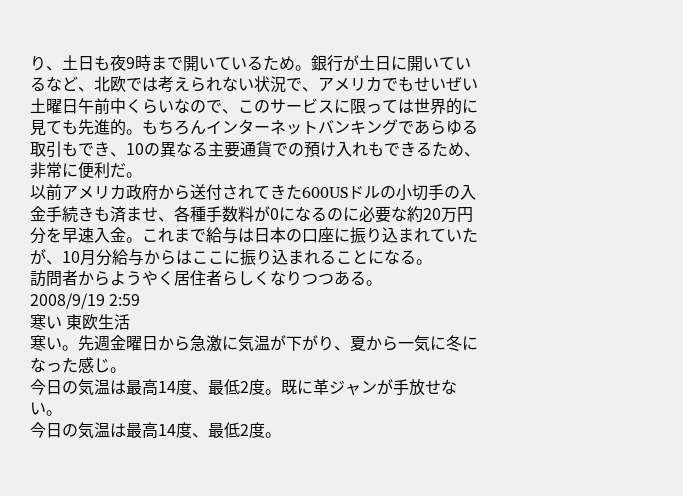り、土日も夜9時まで開いているため。銀行が土日に開いているなど、北欧では考えられない状況で、アメリカでもせいぜい土曜日午前中くらいなので、このサービスに限っては世界的に見ても先進的。もちろんインターネットバンキングであらゆる取引もでき、10の異なる主要通貨での預け入れもできるため、非常に便利だ。
以前アメリカ政府から送付されてきた600USドルの小切手の入金手続きも済ませ、各種手数料が0になるのに必要な約20万円分を早速入金。これまで給与は日本の口座に振り込まれていたが、10月分給与からはここに振り込まれることになる。
訪問者からようやく居住者らしくなりつつある。
2008/9/19 2:59
寒い 東欧生活
寒い。先週金曜日から急激に気温が下がり、夏から一気に冬になった感じ。
今日の気温は最高14度、最低2度。既に革ジャンが手放せない。
今日の気温は最高14度、最低2度。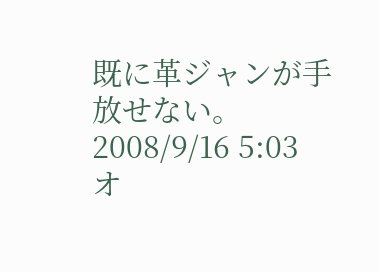既に革ジャンが手放せない。
2008/9/16 5:03
オ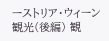ーストリア・ウィーン観光(後編) 観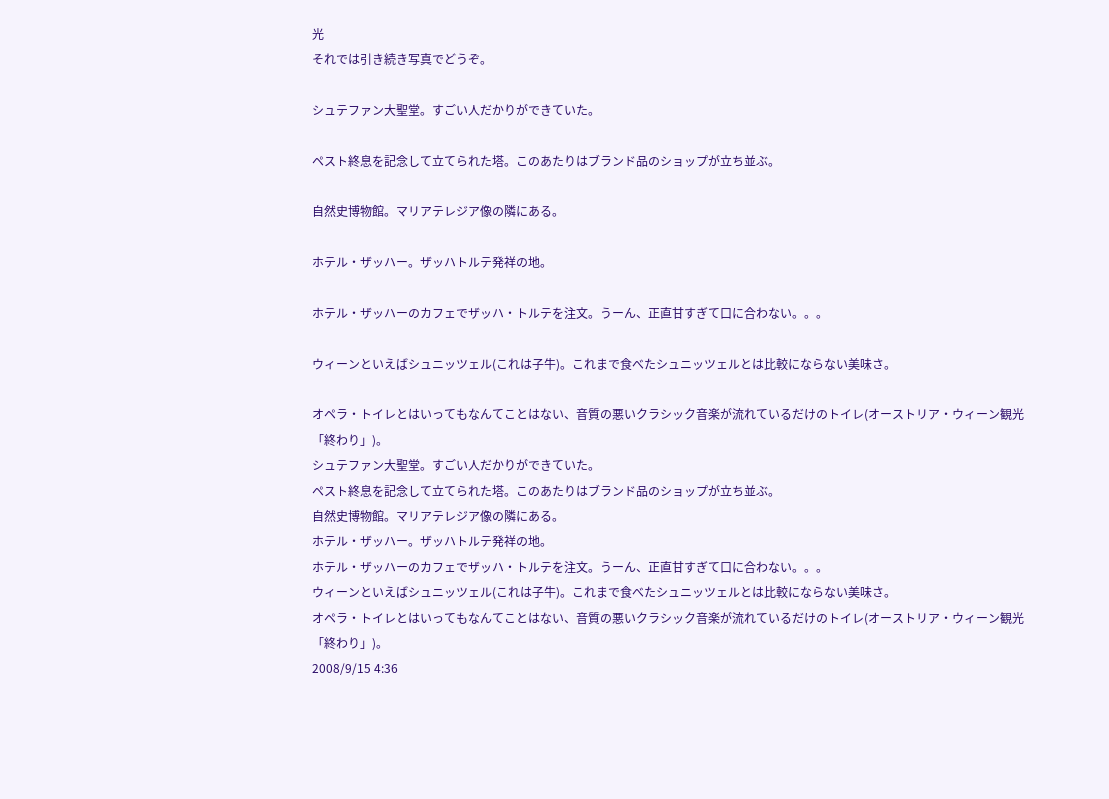光
それでは引き続き写真でどうぞ。

シュテファン大聖堂。すごい人だかりができていた。

ペスト終息を記念して立てられた塔。このあたりはブランド品のショップが立ち並ぶ。

自然史博物館。マリアテレジア像の隣にある。

ホテル・ザッハー。ザッハトルテ発祥の地。

ホテル・ザッハーのカフェでザッハ・トルテを注文。うーん、正直甘すぎて口に合わない。。。

ウィーンといえばシュニッツェル(これは子牛)。これまで食べたシュニッツェルとは比較にならない美味さ。

オペラ・トイレとはいってもなんてことはない、音質の悪いクラシック音楽が流れているだけのトイレ(オーストリア・ウィーン観光「終わり」)。
シュテファン大聖堂。すごい人だかりができていた。
ペスト終息を記念して立てられた塔。このあたりはブランド品のショップが立ち並ぶ。
自然史博物館。マリアテレジア像の隣にある。
ホテル・ザッハー。ザッハトルテ発祥の地。
ホテル・ザッハーのカフェでザッハ・トルテを注文。うーん、正直甘すぎて口に合わない。。。
ウィーンといえばシュニッツェル(これは子牛)。これまで食べたシュニッツェルとは比較にならない美味さ。
オペラ・トイレとはいってもなんてことはない、音質の悪いクラシック音楽が流れているだけのトイレ(オーストリア・ウィーン観光「終わり」)。
2008/9/15 4:36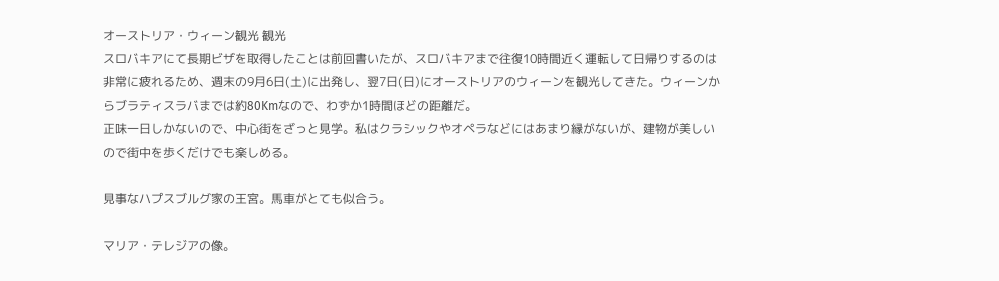オーストリア・ウィーン観光 観光
スロバキアにて長期ビザを取得したことは前回書いたが、スロバキアまで往復10時間近く運転して日帰りするのは非常に疲れるため、週末の9月6日(土)に出発し、翌7日(日)にオーストリアのウィーンを観光してきた。ウィーンからブラティスラバまでは約80Kmなので、わずか1時間ほどの距離だ。
正味一日しかないので、中心街をざっと見学。私はクラシックやオペラなどにはあまり縁がないが、建物が美しいので街中を歩くだけでも楽しめる。

見事なハプスブルグ家の王宮。馬車がとても似合う。

マリア・テレジアの像。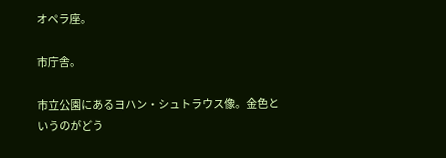オペラ座。

市庁舎。

市立公園にあるヨハン・シュトラウス像。金色というのがどう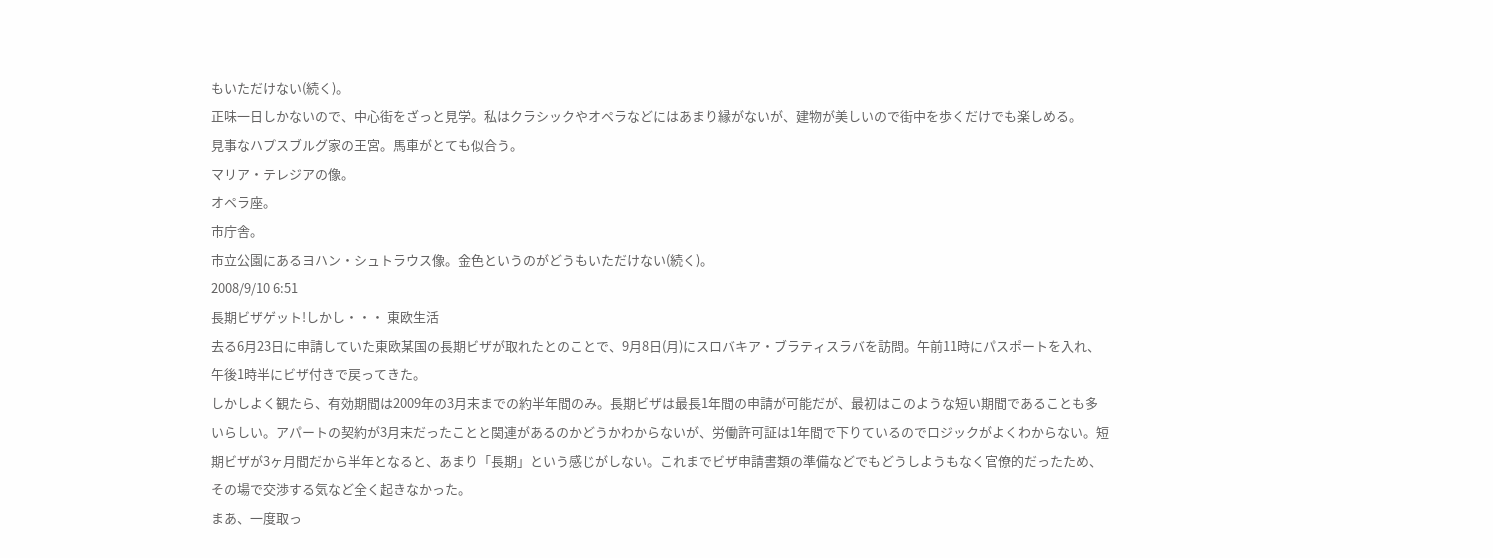もいただけない(続く)。
正味一日しかないので、中心街をざっと見学。私はクラシックやオペラなどにはあまり縁がないが、建物が美しいので街中を歩くだけでも楽しめる。
見事なハプスブルグ家の王宮。馬車がとても似合う。
マリア・テレジアの像。
オペラ座。
市庁舎。
市立公園にあるヨハン・シュトラウス像。金色というのがどうもいただけない(続く)。
2008/9/10 6:51
長期ビザゲット!しかし・・・ 東欧生活
去る6月23日に申請していた東欧某国の長期ビザが取れたとのことで、9月8日(月)にスロバキア・ブラティスラバを訪問。午前11時にパスポートを入れ、午後1時半にビザ付きで戻ってきた。
しかしよく観たら、有効期間は2009年の3月末までの約半年間のみ。長期ビザは最長1年間の申請が可能だが、最初はこのような短い期間であることも多いらしい。アパートの契約が3月末だったことと関連があるのかどうかわからないが、労働許可証は1年間で下りているのでロジックがよくわからない。短期ビザが3ヶ月間だから半年となると、あまり「長期」という感じがしない。これまでビザ申請書類の準備などでもどうしようもなく官僚的だったため、その場で交渉する気など全く起きなかった。
まあ、一度取っ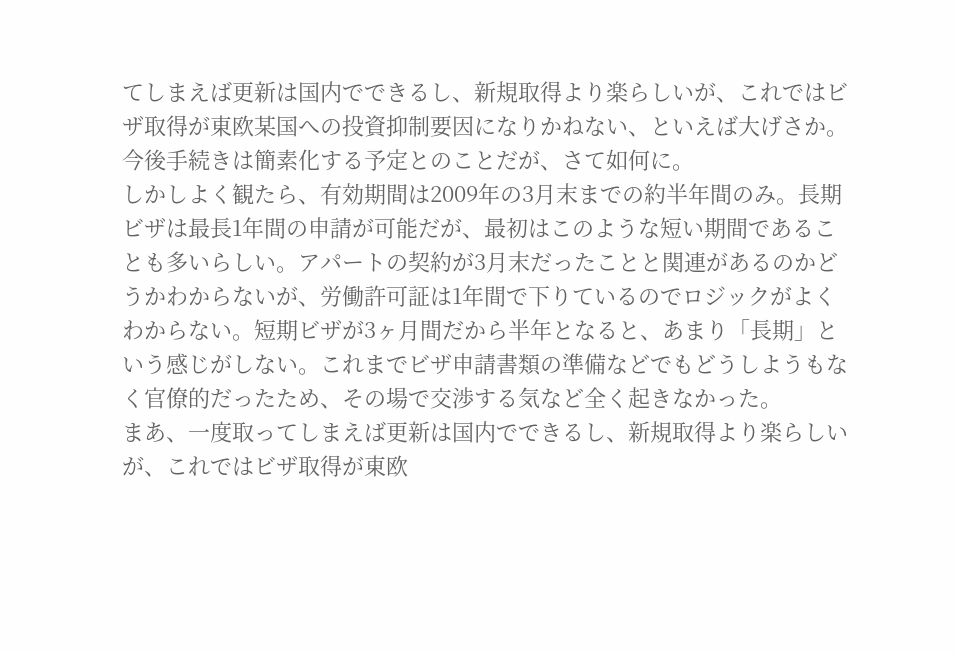てしまえば更新は国内でできるし、新規取得より楽らしいが、これではビザ取得が東欧某国への投資抑制要因になりかねない、といえば大げさか。今後手続きは簡素化する予定とのことだが、さて如何に。
しかしよく観たら、有効期間は2009年の3月末までの約半年間のみ。長期ビザは最長1年間の申請が可能だが、最初はこのような短い期間であることも多いらしい。アパートの契約が3月末だったことと関連があるのかどうかわからないが、労働許可証は1年間で下りているのでロジックがよくわからない。短期ビザが3ヶ月間だから半年となると、あまり「長期」という感じがしない。これまでビザ申請書類の準備などでもどうしようもなく官僚的だったため、その場で交渉する気など全く起きなかった。
まあ、一度取ってしまえば更新は国内でできるし、新規取得より楽らしいが、これではビザ取得が東欧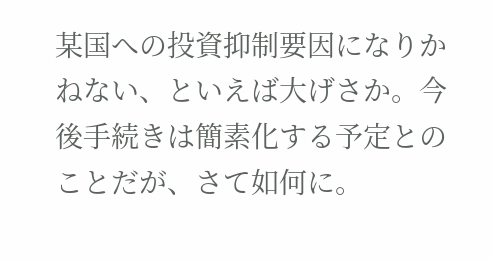某国への投資抑制要因になりかねない、といえば大げさか。今後手続きは簡素化する予定とのことだが、さて如何に。